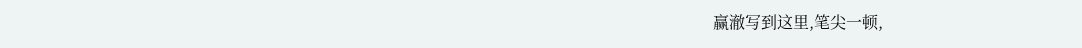赢澈写到这里,笔尖一顿,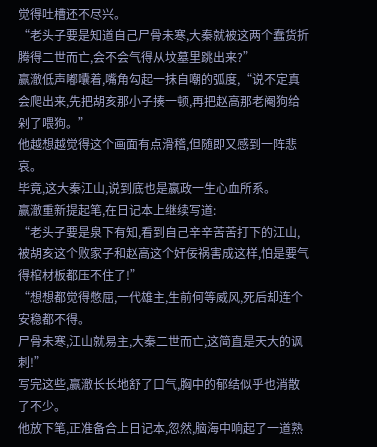觉得吐槽还不尽兴。
“老头子要是知道自己尸骨未寒,大秦就被这两个蠢货折腾得二世而亡,会不会气得从坟墓里跳出来?”
赢澈低声嘟囔着,嘴角勾起一抹自嘲的弧度,“说不定真会爬出来,先把胡亥那小子揍一顿,再把赵高那老阉狗给剁了喂狗。”
他越想越觉得这个画面有点滑稽,但随即又感到一阵悲哀。
毕竟,这大秦江山,说到底也是嬴政一生心血所系。
赢澈重新提起笔,在日记本上继续写道:
“老头子要是泉下有知,看到自己辛辛苦苦打下的江山,被胡亥这个败家子和赵高这个奸佞祸害成这样,怕是要气得棺材板都压不住了!”
“想想都觉得憋屈,一代雄主,生前何等威风,死后却连个安稳都不得。
尸骨未寒,江山就易主,大秦二世而亡,这简直是天大的讽刺!”
写完这些,赢澈长长地舒了口气,胸中的郁结似乎也消散了不少。
他放下笔,正准备合上日记本,忽然,脑海中响起了一道熟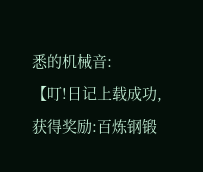悉的机械音:
【叮!日记上载成功,获得奖励:百炼钢锻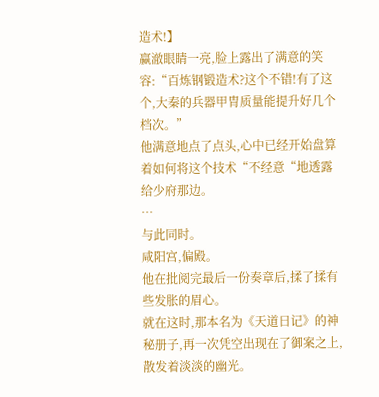造术!】
赢澈眼睛一亮,脸上露出了满意的笑容:“百炼钢锻造术?这个不错!有了这个,大秦的兵器甲胄质量能提升好几个档次。”
他满意地点了点头,心中已经开始盘算着如何将这个技术“不经意“地透露给少府那边。
…
与此同时。
咸阳宫,偏殿。
他在批阅完最后一份奏章后,揉了揉有些发胀的眉心。
就在这时,那本名为《天道日记》的神秘册子,再一次凭空出现在了御案之上,散发着淡淡的幽光。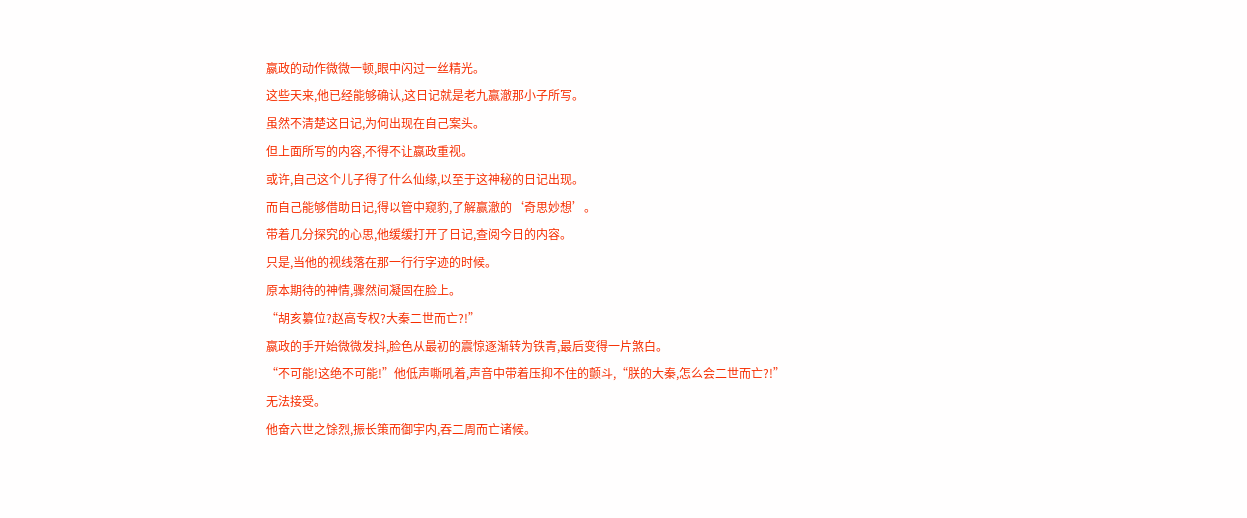嬴政的动作微微一顿,眼中闪过一丝精光。
这些天来,他已经能够确认,这日记就是老九赢澈那小子所写。
虽然不清楚这日记,为何出现在自己案头。
但上面所写的内容,不得不让嬴政重视。
或许,自己这个儿子得了什么仙缘,以至于这神秘的日记出现。
而自己能够借助日记,得以管中窥豹,了解赢澈的‘奇思妙想’。
带着几分探究的心思,他缓缓打开了日记,查阅今日的内容。
只是,当他的视线落在那一行行字迹的时候。
原本期待的神情,骤然间凝固在脸上。
“胡亥纂位?赵高专权?大秦二世而亡?!”
嬴政的手开始微微发抖,脸色从最初的震惊逐渐转为铁青,最后变得一片煞白。
“不可能!这绝不可能!”他低声嘶吼着,声音中带着压抑不住的颤斗,“朕的大秦,怎么会二世而亡?!”
无法接受。
他奋六世之馀烈,振长策而御宇内,吞二周而亡诸候。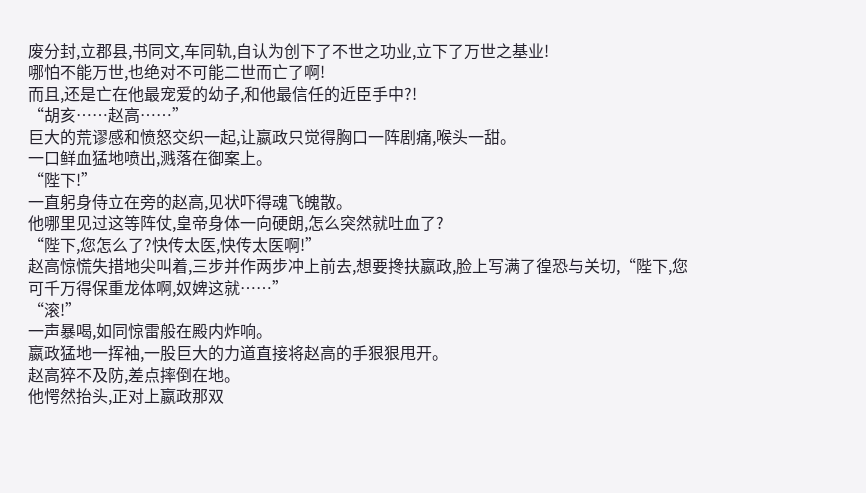废分封,立郡县,书同文,车同轨,自认为创下了不世之功业,立下了万世之基业!
哪怕不能万世,也绝对不可能二世而亡了啊!
而且,还是亡在他最宠爱的幼子,和他最信任的近臣手中?!
“胡亥……赵高……”
巨大的荒谬感和愤怒交织一起,让嬴政只觉得胸口一阵剧痛,喉头一甜。
一口鲜血猛地喷出,溅落在御案上。
“陛下!”
一直躬身侍立在旁的赵高,见状吓得魂飞魄散。
他哪里见过这等阵仗,皇帝身体一向硬朗,怎么突然就吐血了?
“陛下,您怎么了?快传太医,快传太医啊!”
赵高惊慌失措地尖叫着,三步并作两步冲上前去,想要搀扶嬴政,脸上写满了徨恐与关切,“陛下,您可千万得保重龙体啊,奴婢这就……”
“滚!”
一声暴喝,如同惊雷般在殿内炸响。
嬴政猛地一挥袖,一股巨大的力道直接将赵高的手狠狠甩开。
赵高猝不及防,差点摔倒在地。
他愕然抬头,正对上嬴政那双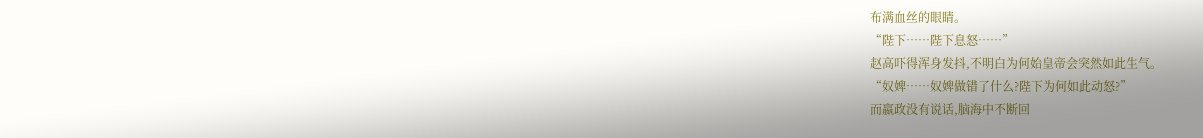布满血丝的眼睛。
“陛下……陛下息怒……”
赵高吓得浑身发抖,不明白为何始皇帝会突然如此生气。
“奴婢……奴婢做错了什么?陛下为何如此动怒?”
而嬴政没有说话,脑海中不断回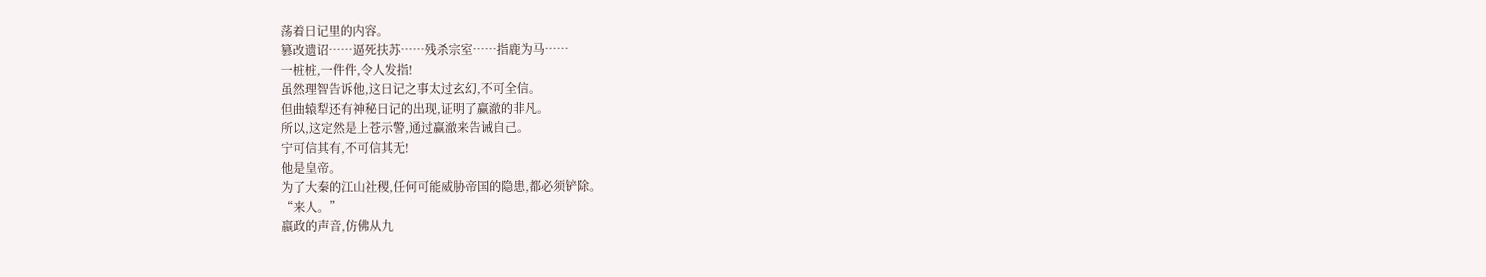荡着日记里的内容。
篡改遗诏……逼死扶苏……残杀宗室……指鹿为马……
一桩桩,一件件,令人发指!
虽然理智告诉他,这日记之事太过玄幻,不可全信。
但曲辕犁还有神秘日记的出现,证明了赢澈的非凡。
所以,这定然是上苍示警,通过赢澈来告诫自己。
宁可信其有,不可信其无!
他是皇帝。
为了大秦的江山社稷,任何可能威胁帝国的隐患,都必须铲除。
“来人。”
嬴政的声音,仿佛从九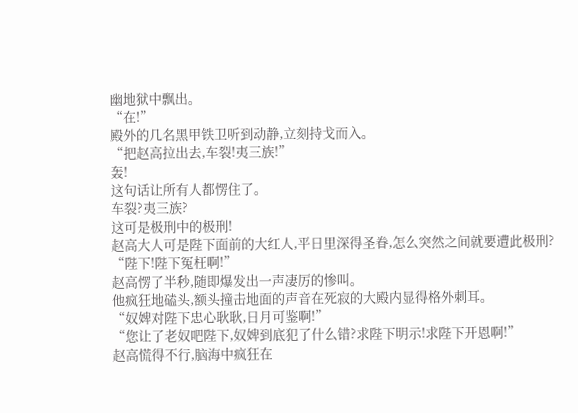幽地狱中飘出。
“在!”
殿外的几名黑甲铁卫听到动静,立刻持戈而入。
“把赵高拉出去,车裂!夷三族!”
轰!
这句话让所有人都愣住了。
车裂?夷三族?
这可是极刑中的极刑!
赵高大人可是陛下面前的大红人,平日里深得圣眷,怎么突然之间就要遭此极刑?
“陛下!陛下冤枉啊!”
赵高愣了半秒,随即爆发出一声凄厉的惨叫。
他疯狂地磕头,额头撞击地面的声音在死寂的大殿内显得格外刺耳。
“奴婢对陛下忠心耿耿,日月可鉴啊!”
“您让了老奴吧陛下,奴婢到底犯了什么错?求陛下明示!求陛下开恩啊!”
赵高慌得不行,脑海中疯狂在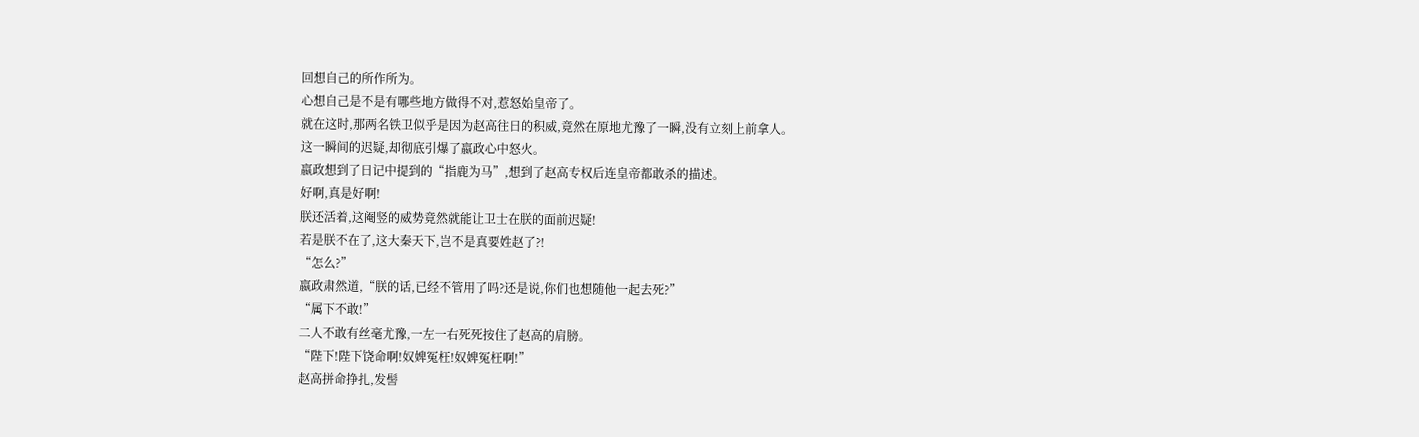回想自己的所作所为。
心想自己是不是有哪些地方做得不对,惹怒始皇帝了。
就在这时,那两名铁卫似乎是因为赵高往日的积威,竟然在原地尤豫了一瞬,没有立刻上前拿人。
这一瞬间的迟疑,却彻底引爆了嬴政心中怒火。
嬴政想到了日记中提到的“指鹿为马”,想到了赵高专权后连皇帝都敢杀的描述。
好啊,真是好啊!
朕还活着,这阉竖的威势竟然就能让卫士在朕的面前迟疑!
若是朕不在了,这大秦天下,岂不是真要姓赵了?!
“怎么?”
嬴政肃然道,“朕的话,已经不管用了吗?还是说,你们也想随他一起去死?”
“属下不敢!”
二人不敢有丝毫尤豫,一左一右死死按住了赵高的肩膀。
“陛下!陛下饶命啊!奴婢冤枉!奴婢冤枉啊!”
赵高拼命挣扎,发髻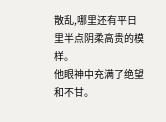散乱,哪里还有平日里半点阴柔高贵的模样。
他眼神中充满了绝望和不甘。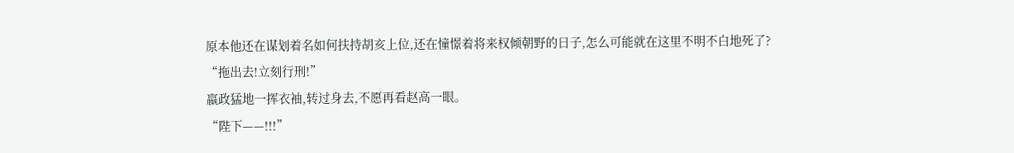原本他还在谋划着名如何扶持胡亥上位,还在憧憬着将来权倾朝野的日子,怎么可能就在这里不明不白地死了?
“拖出去!立刻行刑!”
嬴政猛地一挥衣袖,转过身去,不愿再看赵高一眼。
“陛下——!!!”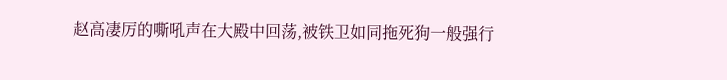赵高凄厉的嘶吼声在大殿中回荡,被铁卫如同拖死狗一般强行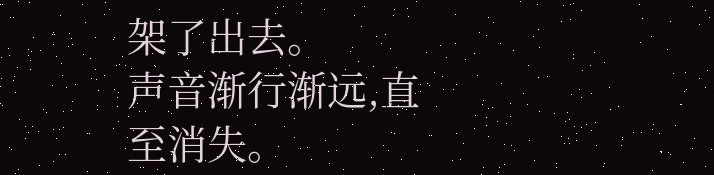架了出去。
声音渐行渐远,直至消失。